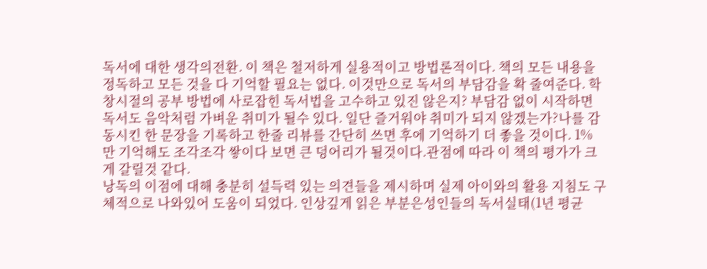독서에 대한 생각의전환. 이 책은 철저하게 실용적이고 방법론적이다. 책의 모든 내용을 정독하고 모든 것을 다 기억할 필요는 없다. 이것만으로 독서의 부담감을 확 줄여준다. 학창시절의 공부 방법에 사로잡힌 독서법을 고수하고 있진 않은지? 부담감 없이 시작하면 독서도 음악처럼 가벼운 취미가 될수 있다. 일단 즐거워야 취미가 되지 않겠는가?나를 감동시킨 한 문장을 기록하고 한줄 리뷰를 간단히 쓰면 후에 기억하기 더 좋을 것이다. 1% 만 기억해도 조각조각 쌓이다 보면 큰 덩어리가 될것이다.관점에 따라 이 책의 평가가 크게 갈릴것 같다.
낭독의 이점에 대해 충분히 설득력 있는 의견들을 제시하며 실제 아이와의 활용 지침도 구체적으로 나와있어 도움이 되었다. 인상깊게 읽은 부분은성인들의 독서실태(1년 평균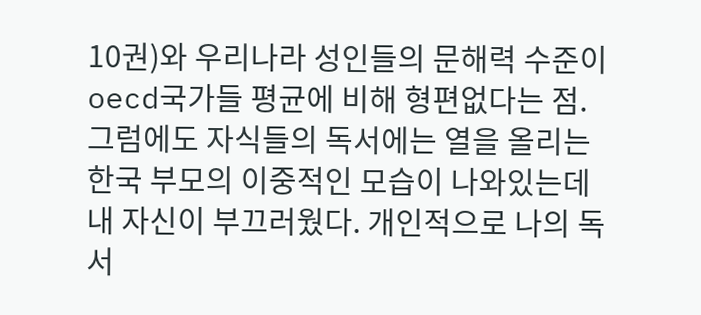10권)와 우리나라 성인들의 문해력 수준이 oecd국가들 평균에 비해 형편없다는 점. 그럼에도 자식들의 독서에는 열을 올리는 한국 부모의 이중적인 모습이 나와있는데 내 자신이 부끄러웠다. 개인적으로 나의 독서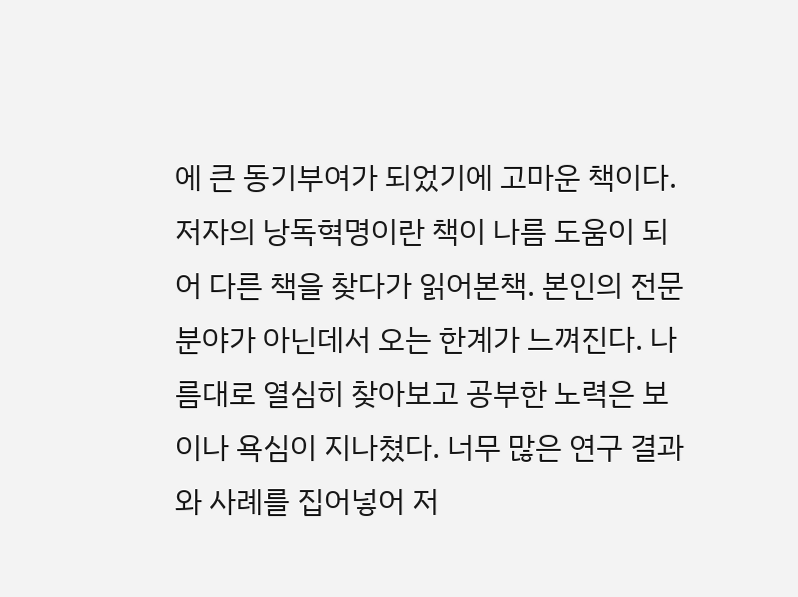에 큰 동기부여가 되었기에 고마운 책이다.
저자의 낭독혁명이란 책이 나름 도움이 되어 다른 책을 찾다가 읽어본책. 본인의 전문 분야가 아닌데서 오는 한계가 느껴진다. 나름대로 열심히 찾아보고 공부한 노력은 보이나 욕심이 지나쳤다. 너무 많은 연구 결과와 사례를 집어넣어 저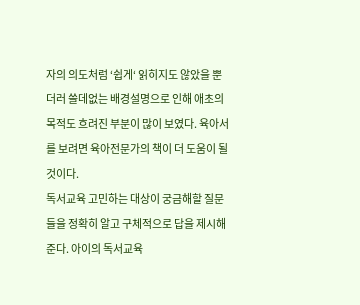자의 의도처럼 ‘쉽게‘ 읽히지도 않았을 뿐더러 쓸데없는 배경설명으로 인해 애초의 목적도 흐려진 부분이 많이 보였다. 육아서를 보려면 육아전문가의 책이 더 도움이 될것이다.
독서교육 고민하는 대상이 궁금해할 질문들을 정확히 알고 구체적으로 답을 제시해준다. 아이의 독서교육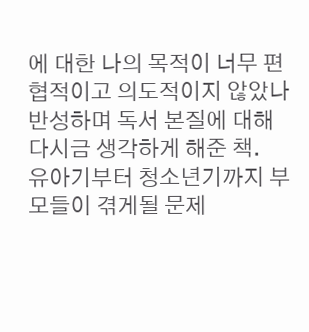에 대한 나의 목적이 너무 편협적이고 의도적이지 않았나 반성하며 독서 본질에 대해 다시금 생각하게 해준 책.
유아기부터 청소년기까지 부모들이 겪게될 문제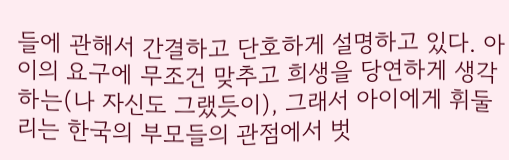들에 관해서 간결하고 단호하게 설명하고 있다. 아이의 요구에 무조건 맞추고 희생을 당연하게 생각하는(나 자신도 그랬듯이), 그래서 아이에게 휘둘리는 한국의 부모들의 관점에서 벗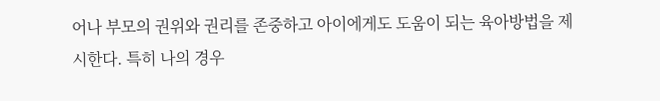어나 부모의 권위와 권리를 존중하고 아이에게도 도움이 되는 육아방법을 제시한다. 특히 나의 경우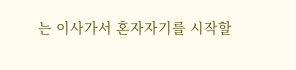는 이사가서 혼자자기를 시작할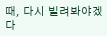때, 다시 빌려봐야겠다